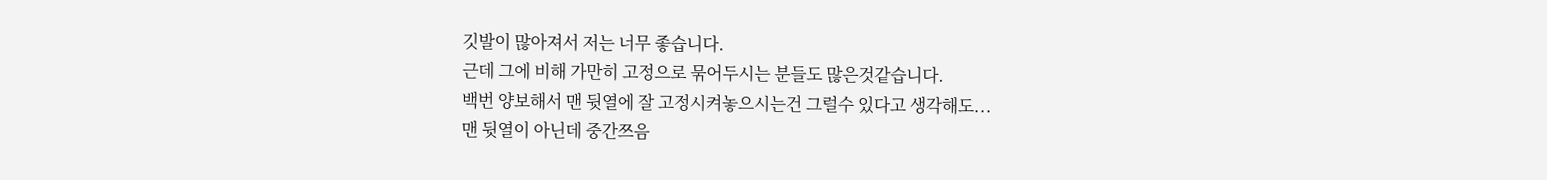깃발이 많아져서 저는 너무 좋습니다.
근데 그에 비해 가만히 고정으로 묶어두시는 분들도 많은것같습니다.
백번 양보해서 맨 뒷열에 잘 고정시켜놓으시는건 그럴수 있다고 생각해도...
맨 뒷열이 아닌데 중간쯔음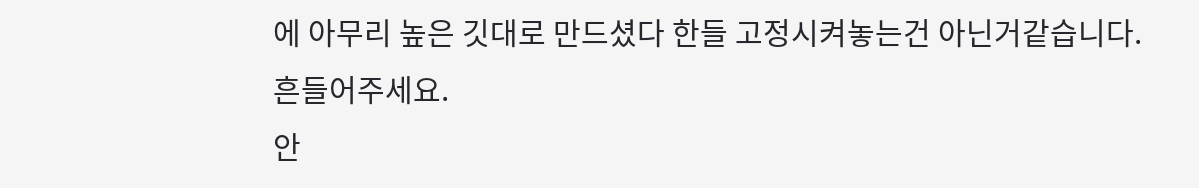에 아무리 높은 깃대로 만드셨다 한들 고정시켜놓는건 아닌거같습니다.
흔들어주세요.
안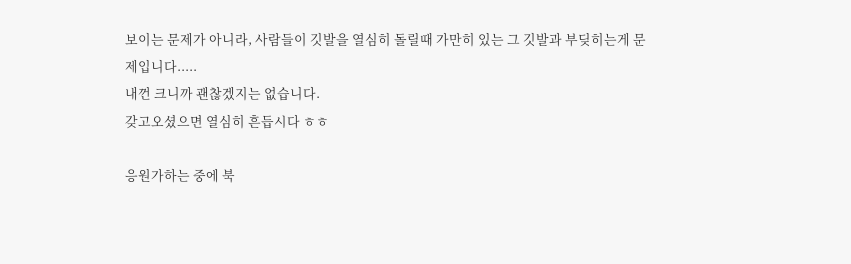보이는 문제가 아니라, 사람들이 깃발을 열심히 돌릴때 가만히 있는 그 깃발과 부딪히는게 문제입니다.....
내껀 크니까 괜찮겠지는 없습니다.
갖고오셨으면 열심히 흔듭시다 ㅎㅎ

응원가하는 중에 북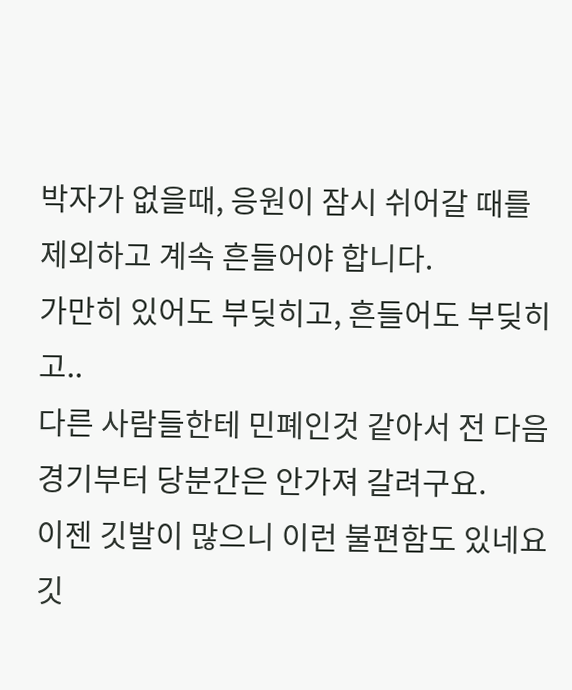박자가 없을때, 응원이 잠시 쉬어갈 때를 제외하고 계속 흔들어야 합니다.
가만히 있어도 부딪히고, 흔들어도 부딪히고..
다른 사람들한테 민폐인것 같아서 전 다음경기부터 당분간은 안가져 갈려구요.
이젠 깃발이 많으니 이런 불편함도 있네요
깃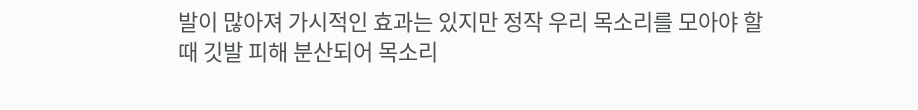발이 많아져 가시적인 효과는 있지만 정작 우리 목소리를 모아야 할 때 깃발 피해 분산되어 목소리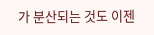가 분산되는 것도 이젠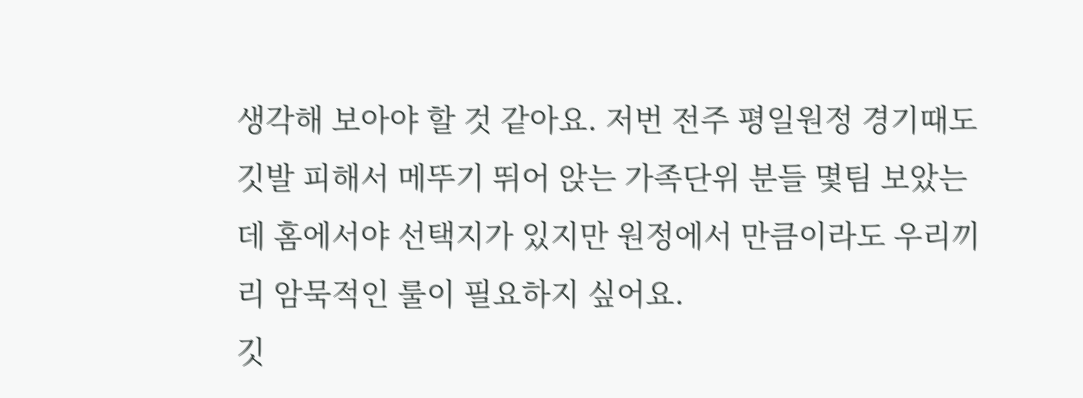생각해 보아야 할 것 같아요. 저번 전주 평일원정 경기때도 깃발 피해서 메뚜기 뛰어 앉는 가족단위 분들 몇팀 보았는데 홈에서야 선택지가 있지만 원정에서 만큼이라도 우리끼리 암묵적인 룰이 필요하지 싶어요.
깃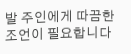발 주인에게 따끔한 조언이 필요합니다